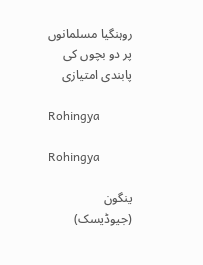روہنگیا مسلمانوں پر دو بچوں کی پابندی امتیازی

Rohingya

Rohingya

ینگون (جیوڈیسک)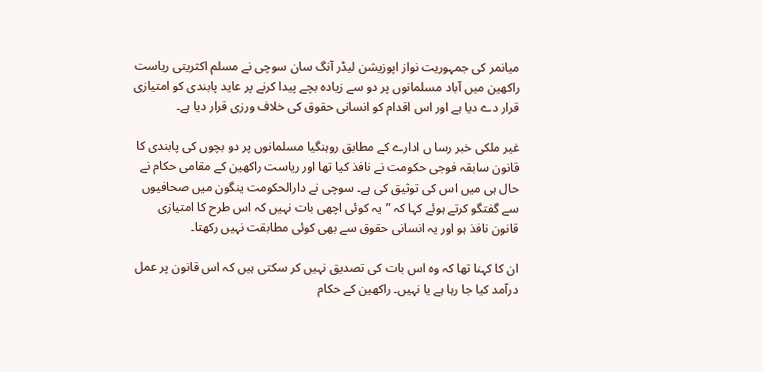میانمر کی جمہوریت نواز اپوزیشن لیڈر آنگ سان سوچی نے مسلم اکثریتی ریاست راکھین میں آباد مسلمانوں پر دو سے زیادہ بچے پیدا کرنے پر عاید پابندی کو امتیازی قرار دے دیا ہے اور اس اقدام کو انسانی حقوق کی خلاف ورزی قرار دیا ہے۔

غیر ملکی خبر رسا ں ادارے کے مطابق روہنگیا مسلمانوں پر دو بچوں کی پابندی کا قانون سابقہ فوجی حکومت نے نافذ کیا تھا اور ریاست راکھین کے مقامی حکام نے حال ہی میں اس کی توثیق کی ہے۔ سوچی نے دارالحکومت ینگون میں صحافیوں سے گفتگو کرتے ہوئے کہا کہ ”یہ کوئی اچھی بات نہیں کہ اس طرح کا امتیازی قانون نافذ ہو اور یہ انسانی حقوق سے بھی کوئی مطابقت نہیں رکھتا۔

ان کا کہنا تھا کہ وہ اس بات کی تصدیق نہیں کر سکتی ہیں کہ اس قانون پر عمل درآمد کیا جا رہا ہے یا نہیں۔ راکھین کے حکام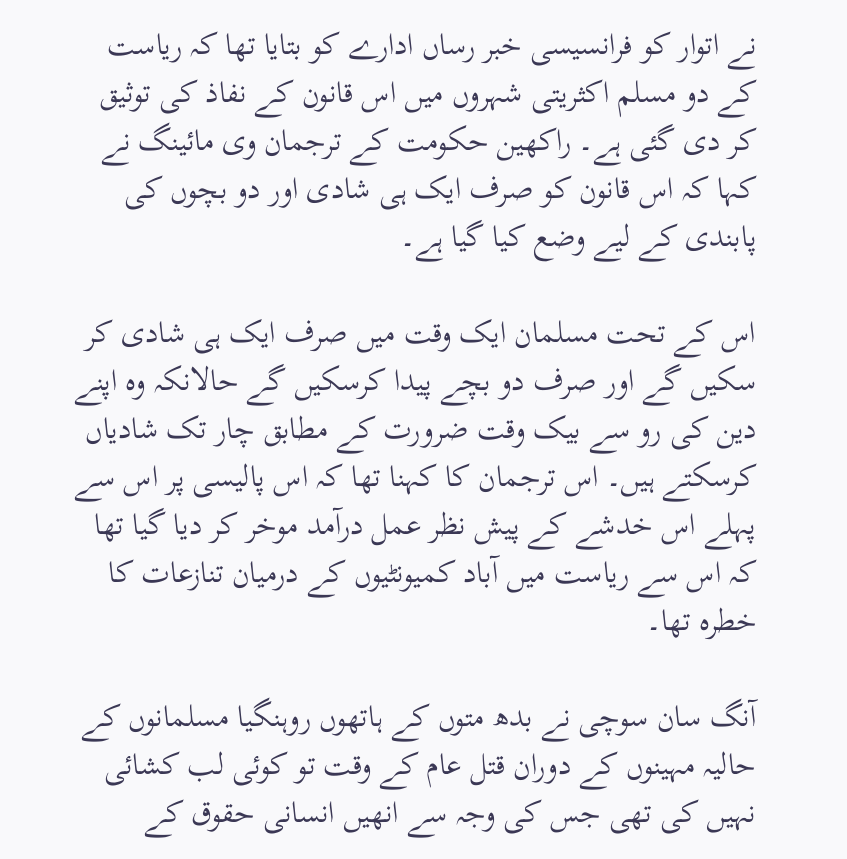نے اتوار کو فرانسیسی خبر رساں ادارے کو بتایا تھا کہ ریاست کے دو مسلم اکثریتی شہروں میں اس قانون کے نفاذ کی توثیق کر دی گئی ہے۔ راکھین حکومت کے ترجمان وی مائینگ نے کہا کہ اس قانون کو صرف ایک ہی شادی اور دو بچوں کی پابندی کے لیے وضع کیا گیا ہے۔

اس کے تحت مسلمان ایک وقت میں صرف ایک ہی شادی کر سکیں گے اور صرف دو بچے پیدا کرسکیں گے حالانکہ وہ اپنے دین کی رو سے بیک وقت ضرورت کے مطابق چار تک شادیاں کرسکتے ہیں۔ اس ترجمان کا کہنا تھا کہ اس پالیسی پر اس سے پہلے اس خدشے کے پیش نظر عمل درآمد موخر کر دیا گیا تھا کہ اس سے ریاست میں آباد کمیونٹیوں کے درمیان تنازعات کا خطرہ تھا۔

آنگ سان سوچی نے بدھ متوں کے ہاتھوں روہنگیا مسلمانوں کے حالیہ مہینوں کے دوران قتل عام کے وقت تو کوئی لب کشائی نہیں کی تھی جس کی وجہ سے انھیں انسانی حقوق کے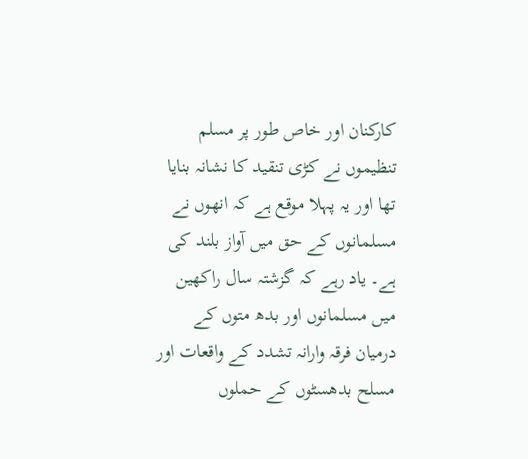کارکنان اور خاص طور پر مسلم تنظیموں نے کڑی تنقید کا نشانہ بنایا تھا اور یہ پہلا موقع ہے کہ انھوں نے مسلمانوں کے حق میں آواز بلند کی ہے۔ یاد رہے کہ گزشتہ سال راکھین میں مسلمانوں اور بدھ متوں کے درمیان فرقہ وارانہ تشدد کے واقعات اور مسلح بدھسٹوں کے حملوں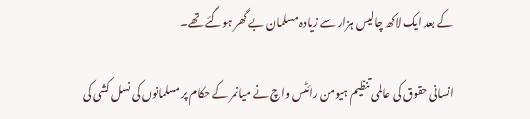کے بعد ایک لاکھ چالیس ہزار سے زیادہ مسلمان بے گھر ہوگئے تھے۔

انسانی حقوق کی عالمی تنظیم ہیومن رائٹس واچ نے میانمر کے حکام پر مسلمانوں کی نسل کشی کی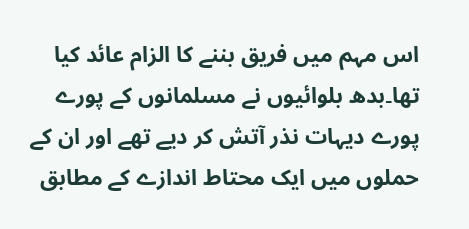اس مہم میں فریق بننے کا الزام عائد کیا تھا۔بدھ بلوائیوں نے مسلمانوں کے پورے پورے دیہات نذر آتش کر دیے تھے اور ان کے حملوں میں ایک محتاط اندازے کے مطابق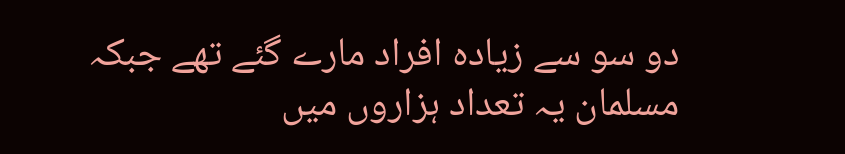دو سو سے زیادہ افراد مارے گئے تھے جبکہ مسلمان یہ تعداد ہزاروں میں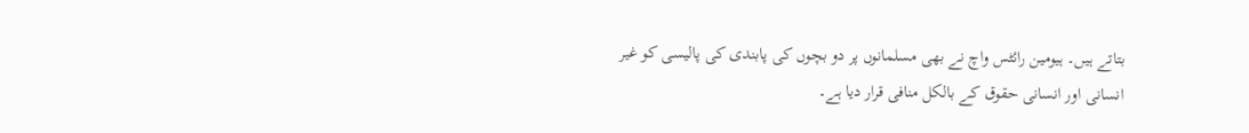بتاتے ہیں۔ ہیومین رائٹس واچ نے بھی مسلمانوں پر دو بچوں کی پابندی کی پالیسی کو غیر انسانی اور انسانی حقوق کے بالکل منافی قرار دیا ہے۔